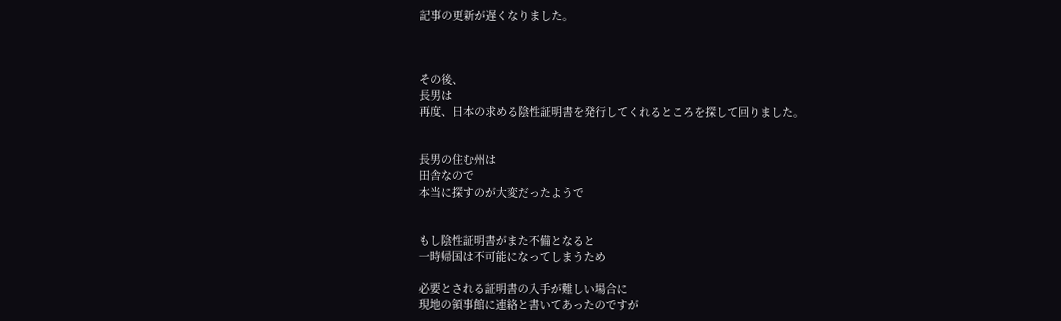記事の更新が遅くなりました。



その後、
長男は
再度、日本の求める陰性証明書を発行してくれるところを探して回りました。


長男の住む州は
田舎なので
本当に探すのが大変だったようで


もし陰性証明書がまた不備となると
一時帰国は不可能になってしまうため

必要とされる証明書の入手が難しい場合に
現地の領事館に連絡と書いてあったのですが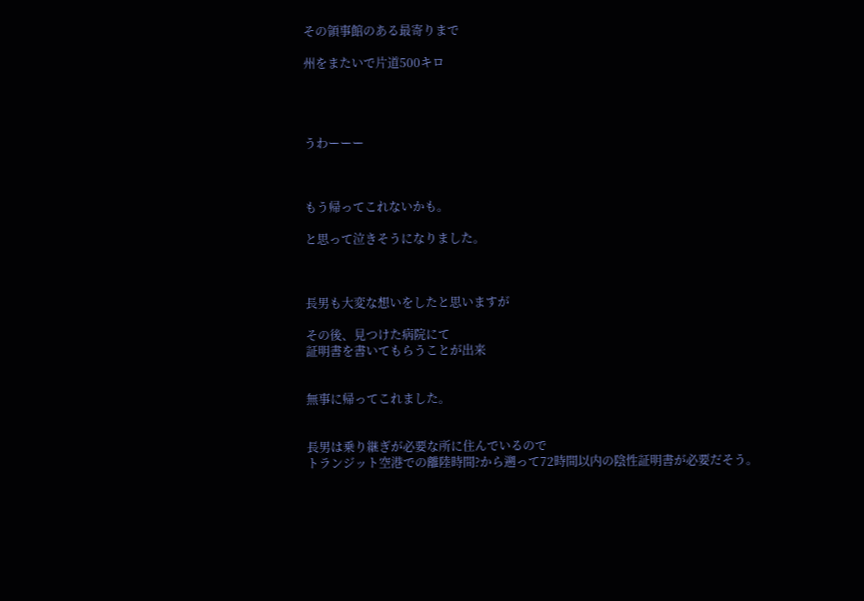その領事館のある最寄りまで

州をまたいで片道500キロ




うわーーー



もう帰ってこれないかも。

と思って泣きそうになりました。



長男も大変な想いをしたと思いますが

その後、見つけた病院にて
証明書を書いてもらうことが出来


無事に帰ってこれました。


長男は乗り継ぎが必要な所に住んでいるので
トランジット空港での離陸時間?から遡って72時間以内の陰性証明書が必要だそう。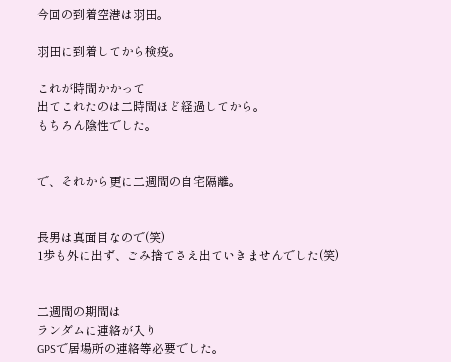今回の到着空港は羽田。

羽田に到着してから検疫。

これが時間かかって
出てこれたのは二時間ほど経過してから。
もちろん陰性でした。


で、それから更に二週間の自宅隔離。


長男は真面目なので(笑)
1歩も外に出ず、ごみ捨てさえ出ていきませんでした(笑)


二週間の期間は
ランダムに連絡が入り
GPSで居場所の連絡等必要でした。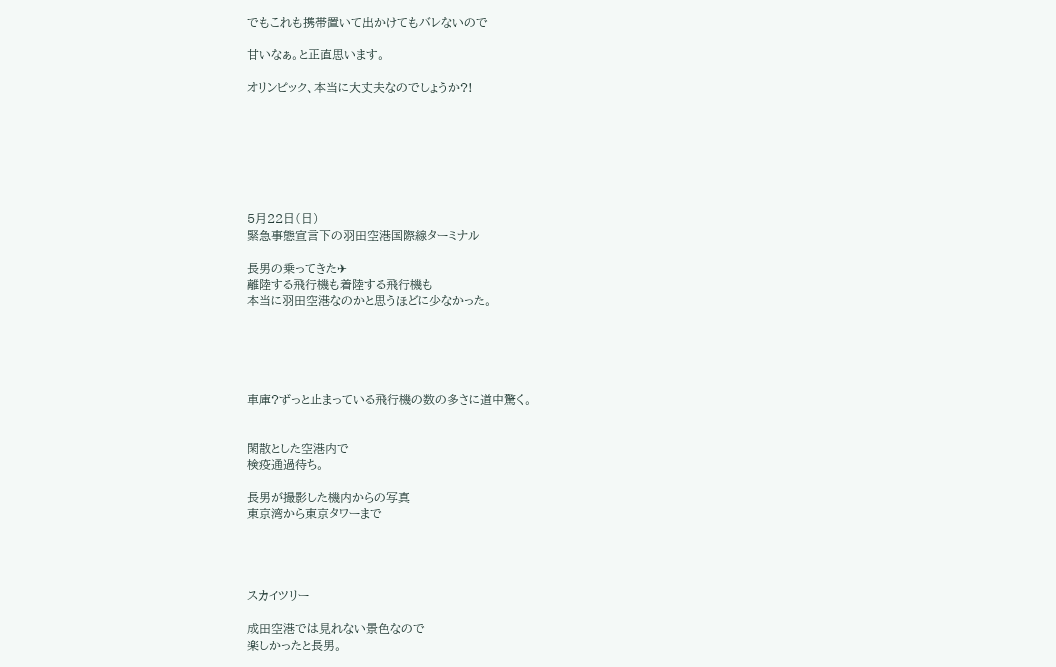でもこれも携帯置いて出かけてもバレないので

甘いなぁ。と正直思います。

オリンピック、本当に大丈夫なのでしょうか?!







5月22日(日)
緊急事態宣言下の羽田空港国際線ターミナル

長男の乗ってきた✈
離陸する飛行機も着陸する飛行機も
本当に羽田空港なのかと思うほどに少なかった。





車庫?ずっと止まっている飛行機の数の多さに道中驚く。


閑散とした空港内で
検疫通過待ち。

長男が撮影した機内からの写真
東京湾から東京タワーまで




スカイツリー

成田空港では見れない景色なので
楽しかったと長男。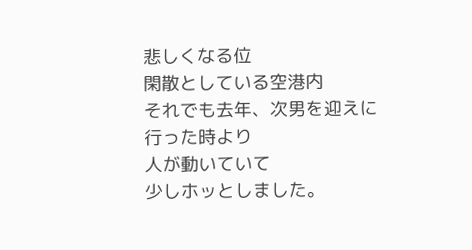悲しくなる位
閑散としている空港内
それでも去年、次男を迎えに行った時より
人が動いていて
少しホッとしました。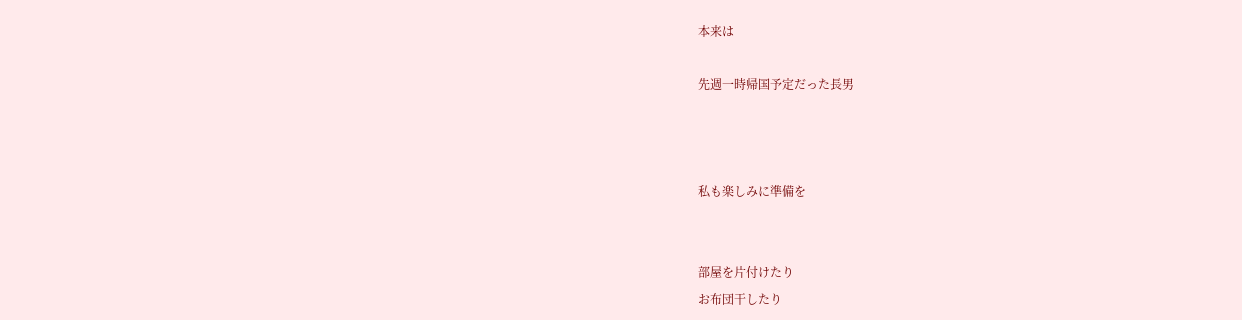本来は

先週一時帰国予定だった長男



私も楽しみに準備を


部屋を片付けたり
お布団干したり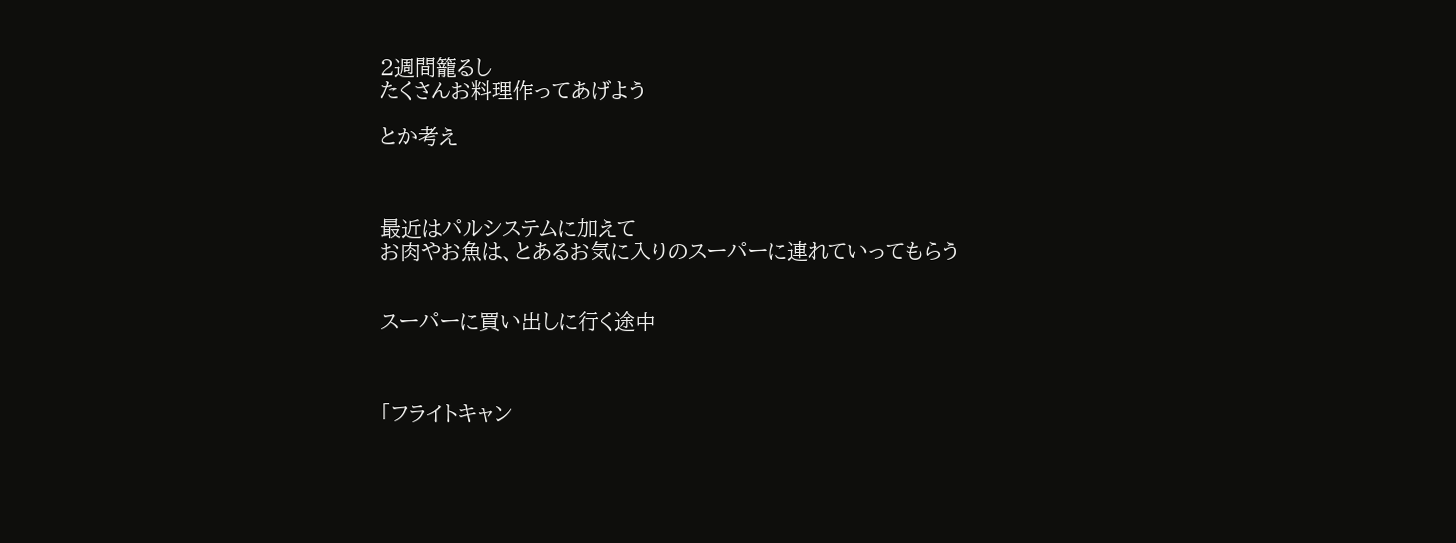2週間籠るし
たくさんお料理作ってあげよう

とか考え



最近はパルシステムに加えて
お肉やお魚は、とあるお気に入りのスーパーに連れていってもらう


スーパーに買い出しに行く途中



「フライトキャン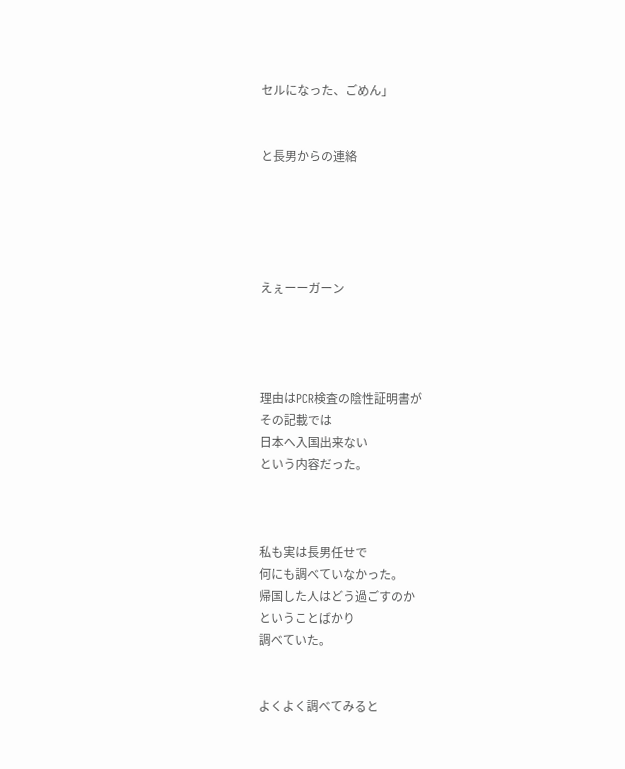セルになった、ごめん」


と長男からの連絡





えぇーーガーン




理由はPCR検査の陰性証明書が
その記載では
日本へ入国出来ない
という内容だった。



私も実は長男任せで
何にも調べていなかった。
帰国した人はどう過ごすのか
ということばかり
調べていた。


よくよく調べてみると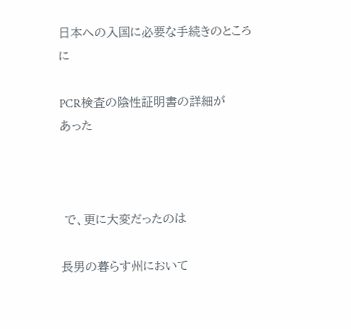日本への入国に必要な手続きのところに

PCR検査の陰性証明書の詳細が
あった



 で、更に大変だったのは

長男の暮らす州において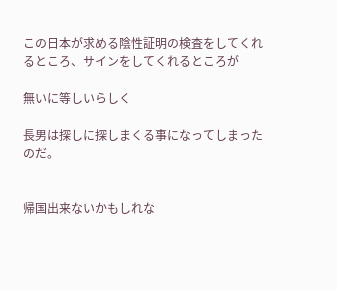この日本が求める陰性証明の検査をしてくれるところ、サインをしてくれるところが

無いに等しいらしく

長男は探しに探しまくる事になってしまったのだ。


帰国出来ないかもしれな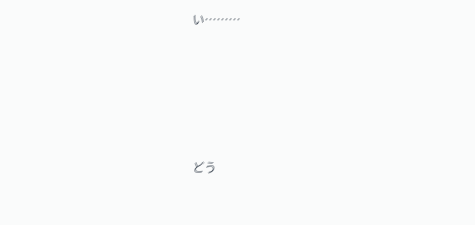い………





どう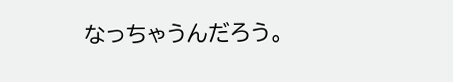なっちゃうんだろう。